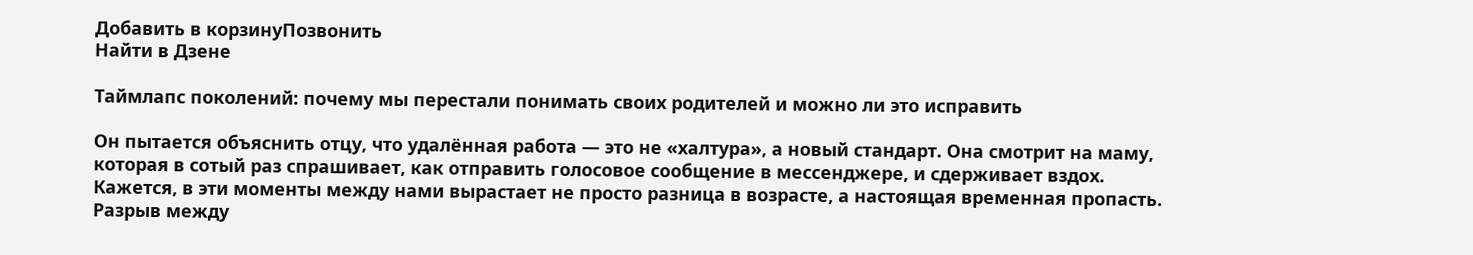Добавить в корзинуПозвонить
Найти в Дзене

Таймлапс поколений: почему мы перестали понимать своих родителей и можно ли это исправить

Он пытается объяснить отцу, что удалённая работа — это не «халтура», а новый стандарт. Она смотрит на маму, которая в сотый раз спрашивает, как отправить голосовое сообщение в мессенджере, и сдерживает вздох. Кажется, в эти моменты между нами вырастает не просто разница в возрасте, а настоящая временная пропасть. Разрыв между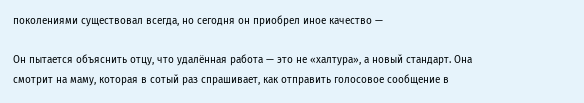поколениями существовал всегда, но сегодня он приобрел иное качество —

Он пытается объяснить отцу, что удалённая работа — это не «халтура», а новый стандарт. Она смотрит на маму, которая в сотый раз спрашивает, как отправить голосовое сообщение в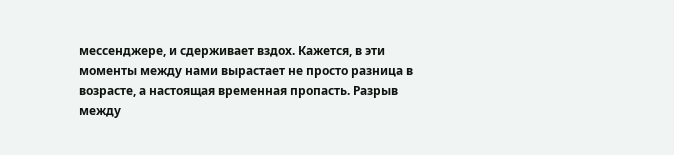мессенджере, и сдерживает вздох. Кажется, в эти моменты между нами вырастает не просто разница в возрасте, а настоящая временная пропасть. Разрыв между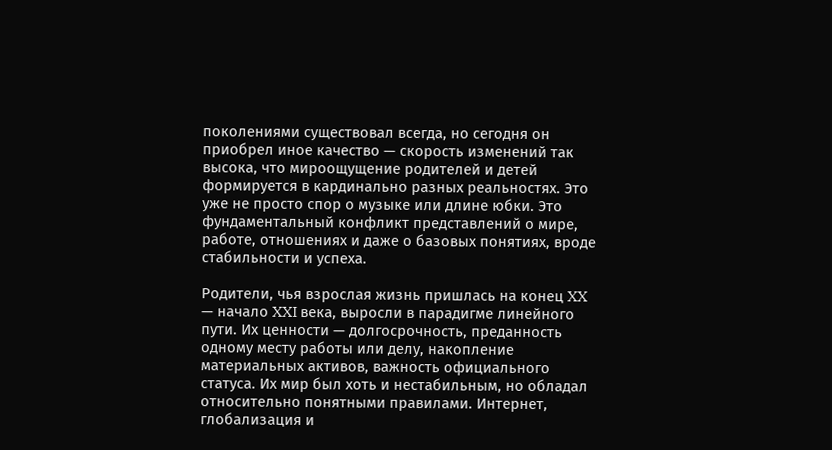поколениями существовал всегда, но сегодня он приобрел иное качество — скорость изменений так высока, что мироощущение родителей и детей формируется в кардинально разных реальностях. Это уже не просто спор о музыке или длине юбки. Это фундаментальный конфликт представлений о мире, работе, отношениях и даже о базовых понятиях, вроде стабильности и успеха.

Родители, чья взрослая жизнь пришлась на конец XX — начало XXI века, выросли в парадигме линейного пути. Их ценности — долгосрочность, преданность одному месту работы или делу, накопление материальных активов, важность официального статуса. Их мир был хоть и нестабильным, но обладал относительно понятными правилами. Интернет, глобализация и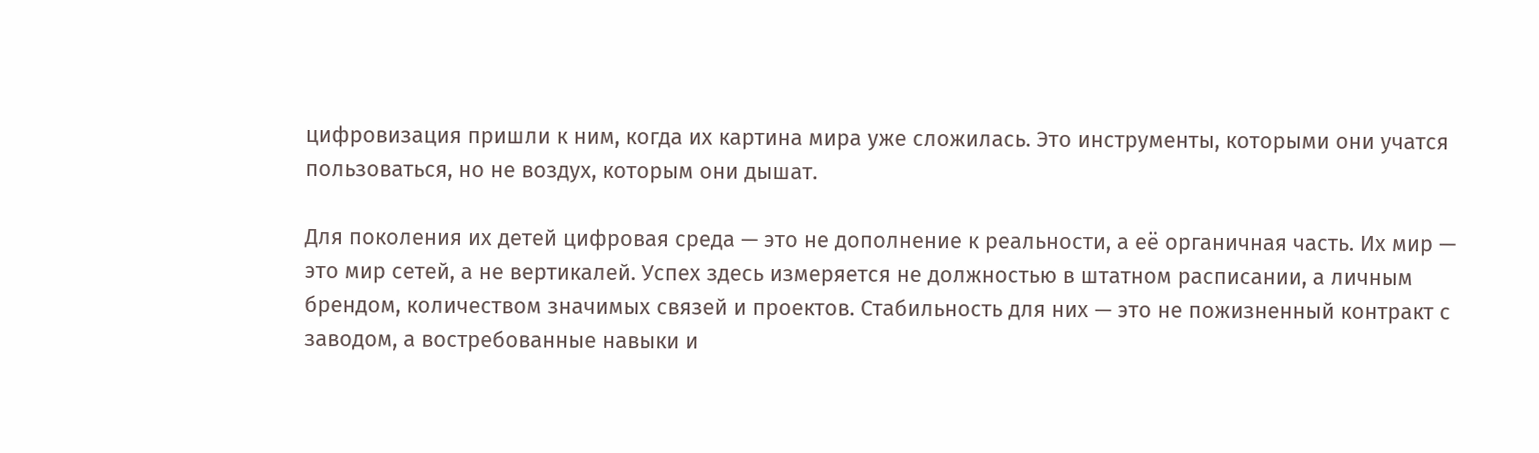цифровизация пришли к ним, когда их картина мира уже сложилась. Это инструменты, которыми они учатся пользоваться, но не воздух, которым они дышат.

Для поколения их детей цифровая среда — это не дополнение к реальности, а её органичная часть. Их мир — это мир сетей, а не вертикалей. Успех здесь измеряется не должностью в штатном расписании, а личным брендом, количеством значимых связей и проектов. Стабильность для них — это не пожизненный контракт с заводом, а востребованные навыки и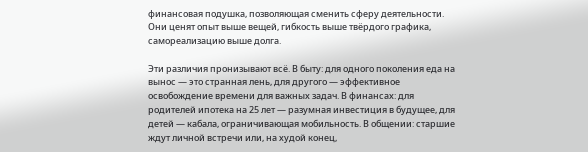финансовая подушка, позволяющая сменить сферу деятельности. Они ценят опыт выше вещей, гибкость выше твёрдого графика, самореализацию выше долга.

Эти различия пронизывают всё. В быту: для одного поколения еда на вынос — это странная лень, для другого — эффективное освобождение времени для важных задач. В финансах: для родителей ипотека на 25 лет — разумная инвестиция в будущее, для детей — кабала, ограничивающая мобильность. В общении: старшие ждут личной встречи или, на худой конец,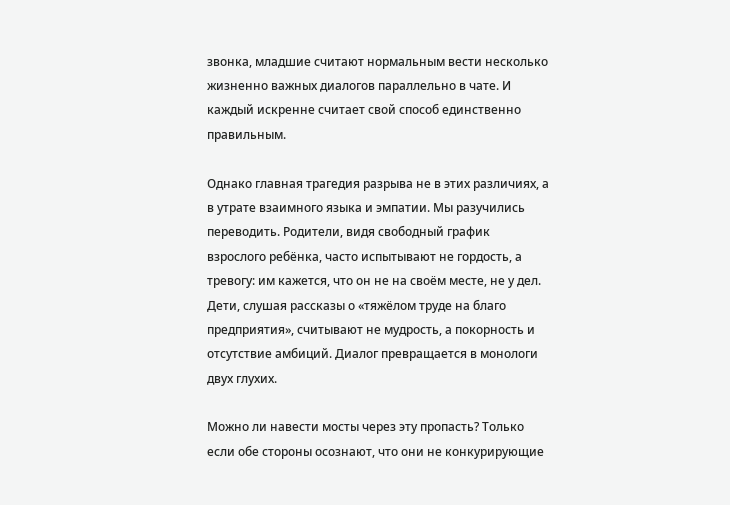звонка, младшие считают нормальным вести несколько жизненно важных диалогов параллельно в чате. И каждый искренне считает свой способ единственно правильным.

Однако главная трагедия разрыва не в этих различиях, а в утрате взаимного языка и эмпатии. Мы разучились переводить. Родители, видя свободный график взрослого ребёнка, часто испытывают не гордость, а тревогу: им кажется, что он не на своём месте, не у дел. Дети, слушая рассказы о «тяжёлом труде на благо предприятия», считывают не мудрость, а покорность и отсутствие амбиций. Диалог превращается в монологи двух глухих.

Можно ли навести мосты через эту пропасть? Только если обе стороны осознают, что они не конкурирующие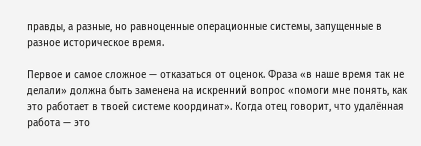правды, а разные, но равноценные операционные системы, запущенные в разное историческое время.

Первое и самое сложное — отказаться от оценок. Фраза «в наше время так не делали» должна быть заменена на искренний вопрос «помоги мне понять, как это работает в твоей системе координат». Когда отец говорит, что удалённая работа — это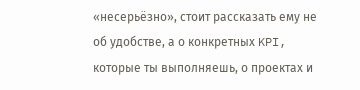«несерьёзно», стоит рассказать ему не об удобстве, а о конкретных KPI, которые ты выполняешь, о проектах и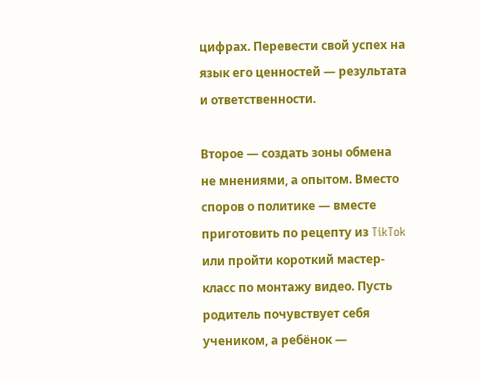цифрах. Перевести свой успех на язык его ценностей — результата и ответственности.

Второе — создать зоны обмена не мнениями, а опытом. Вместо споров о политике — вместе приготовить по рецепту из TikTok или пройти короткий мастер-класс по монтажу видео. Пусть родитель почувствует себя учеником, а ребёнок —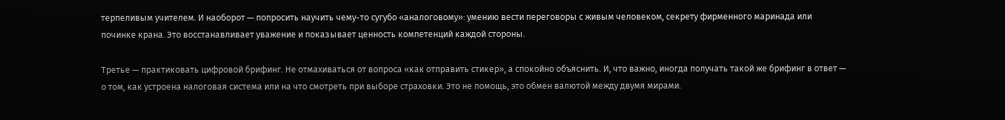терпеливым учителем. И наоборот — попросить научить чему-то сугубо «аналоговому»: умению вести переговоры с живым человеком, секрету фирменного маринада или починке крана. Это восстанавливает уважение и показывает ценность компетенций каждой стороны.

Третье — практиковать цифровой брифинг. Не отмахиваться от вопроса «как отправить стикер», а спокойно объяснить. И, что важно, иногда получать такой же брифинг в ответ — о том, как устроена налоговая система или на что смотреть при выборе страховки. Это не помощь, это обмен валютой между двумя мирами.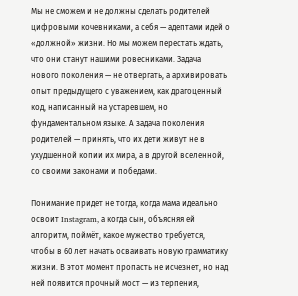Мы не сможем и не должны сделать родителей цифровыми кочевниками, а себя — адептами идей о «должной» жизни. Но мы можем перестать ждать, что они станут нашими ровесниками. Задача нового поколения — не отвергать, а архивировать опыт предыдущего с уважением, как драгоценный код, написанный на устаревшем, но фундаментальном языке. А задача поколения родителей — принять, что их дети живут не в ухудшенной копии их мира, а в другой вселенной, со своими законами и победами.

Понимание придет не тогда, когда мама идеально освоит Instagram, а когда сын, объясняя ей алгоритм, поймёт, какое мужество требуется, чтобы в 60 лет начать осваивать новую грамматику жизни. В этот момент пропасть не исчезнет, но над ней появится прочный мост — из терпения,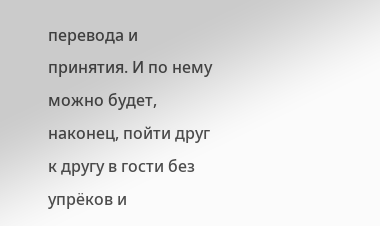перевода и принятия. И по нему можно будет, наконец, пойти друг к другу в гости без упрёков и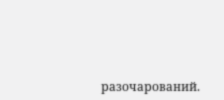разочарований.